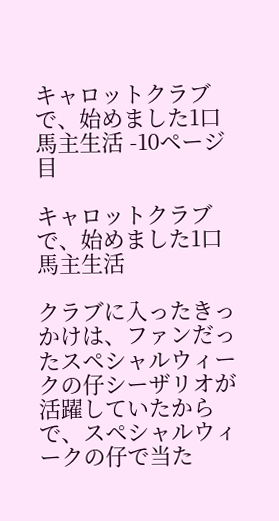キャロットクラブで、始めました1口馬主生活 -10ページ目

キャロットクラブで、始めました1口馬主生活

クラブに入ったきっかけは、ファンだったスペシャルウィークの仔シーザリオが活躍していたからで、スペシャルウィークの仔で当た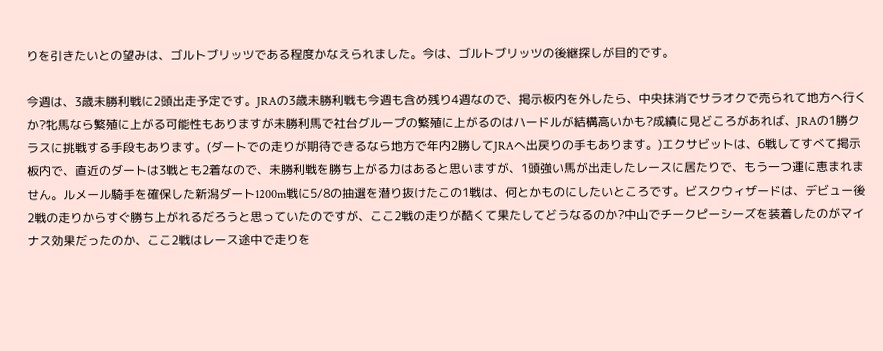りを引きたいとの望みは、ゴルトブリッツである程度かなえられました。今は、ゴルトブリッツの後継探しが目的です。

今週は、3歳未勝利戦に2頭出走予定です。JRAの3歳未勝利戦も今週も含め残り4週なので、掲示板内を外したら、中央抹消でサラオクで売られて地方へ行くか?牝馬なら繁殖に上がる可能性もありますが未勝利馬で社台グループの繁殖に上がるのはハードルが結構高いかも?成績に見どころがあれば、JRAの1勝クラスに挑戦する手段もあります。(ダートでの走りが期待できるなら地方で年内2勝してJRAへ出戻りの手もあります。)エクサビットは、6戦してすべて掲示板内で、直近のダートは3戦とも2着なので、未勝利戦を勝ち上がる力はあると思いますが、1頭強い馬が出走したレースに居たりで、もう一つ運に恵まれません。ルメール騎手を確保した新潟ダート1200m戦に5/8の抽選を潜り抜けたこの1戦は、何とかものにしたいところです。ビスクウィザードは、デビュー後2戦の走りからすぐ勝ち上がれるだろうと思っていたのですが、ここ2戦の走りが酷くて果たしてどうなるのか?中山でチークピーシーズを装着したのがマイナス効果だったのか、ここ2戦はレース途中で走りを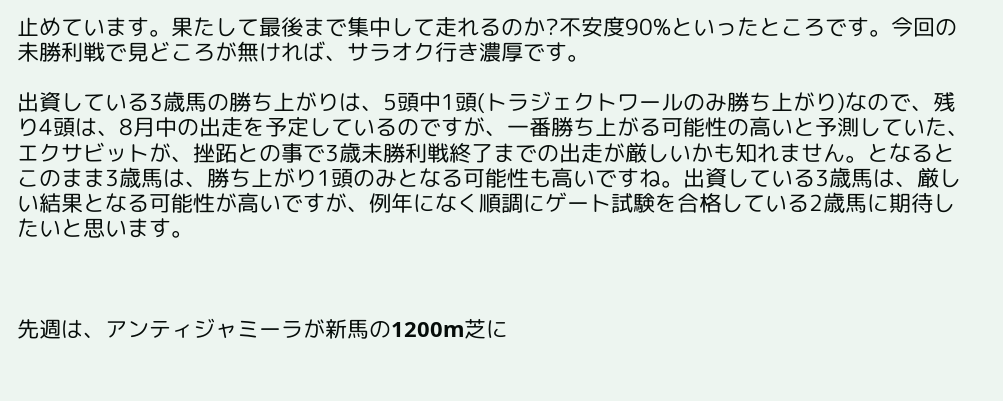止めています。果たして最後まで集中して走れるのか?不安度90%といったところです。今回の未勝利戦で見どころが無ければ、サラオク行き濃厚です。

出資している3歳馬の勝ち上がりは、5頭中1頭(トラジェクトワールのみ勝ち上がり)なので、残り4頭は、8月中の出走を予定しているのですが、一番勝ち上がる可能性の高いと予測していた、エクサビットが、挫跖との事で3歳未勝利戦終了までの出走が厳しいかも知れません。となるとこのまま3歳馬は、勝ち上がり1頭のみとなる可能性も高いですね。出資している3歳馬は、厳しい結果となる可能性が高いですが、例年になく順調にゲート試験を合格している2歳馬に期待したいと思います。



先週は、アンティジャミーラが新馬の1200m芝に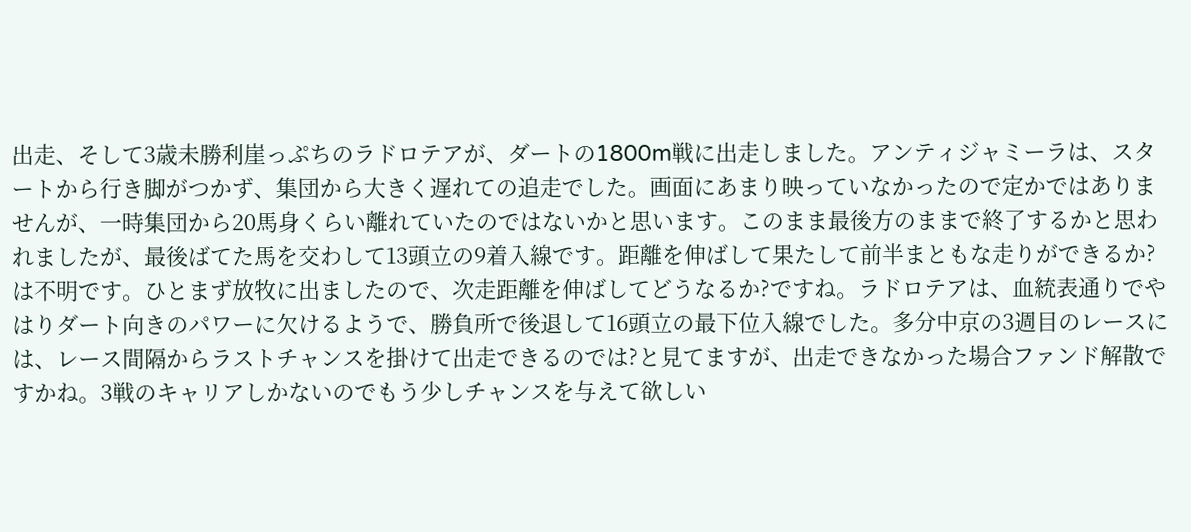出走、そして3歳未勝利崖っぷちのラドロテアが、ダートの1800m戦に出走しました。アンティジャミーラは、スタートから行き脚がつかず、集団から大きく遅れての追走でした。画面にあまり映っていなかったので定かではありませんが、一時集団から20馬身くらい離れていたのではないかと思います。このまま最後方のままで終了するかと思われましたが、最後ばてた馬を交わして13頭立の9着入線です。距離を伸ばして果たして前半まともな走りができるか?は不明です。ひとまず放牧に出ましたので、次走距離を伸ばしてどうなるか?ですね。ラドロテアは、血統表通りでやはりダート向きのパワーに欠けるようで、勝負所で後退して16頭立の最下位入線でした。多分中京の3週目のレースには、レース間隔からラストチャンスを掛けて出走できるのでは?と見てますが、出走できなかった場合ファンド解散ですかね。3戦のキャリアしかないのでもう少しチャンスを与えて欲しい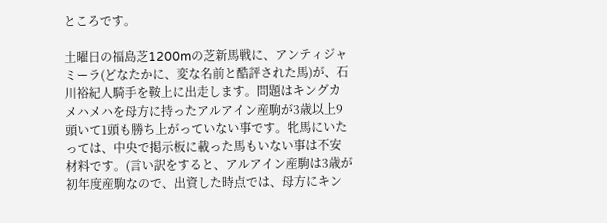ところです。

土曜日の福島芝1200mの芝新馬戦に、アンティジャミーラ(どなたかに、変な名前と酷評された馬)が、石川裕紀人騎手を鞍上に出走します。問題はキングカメハメハを母方に持ったアルアイン産駒が3歳以上9頭いて1頭も勝ち上がっていない事です。牝馬にいたっては、中央で掲示板に載った馬もいない事は不安材料です。(言い訳をすると、アルアイン産駒は3歳が初年度産駒なので、出資した時点では、母方にキン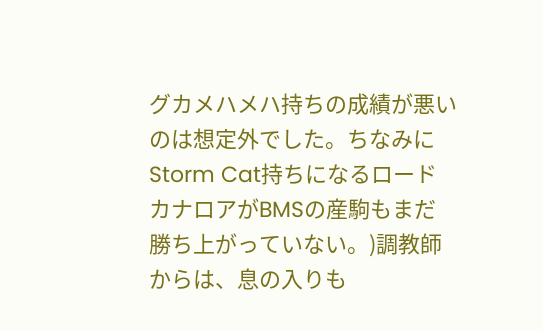グカメハメハ持ちの成績が悪いのは想定外でした。ちなみにStorm Cat持ちになるロードカナロアがBMSの産駒もまだ勝ち上がっていない。)調教師からは、息の入りも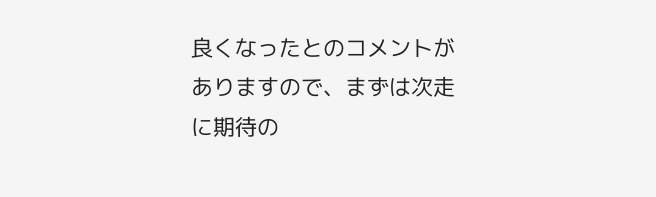良くなったとのコメントがありますので、まずは次走に期待の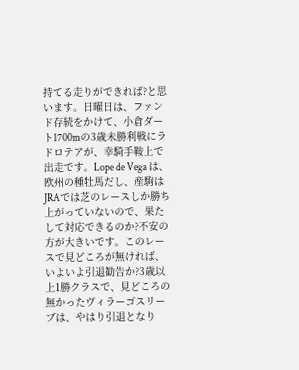持てる走りができれば?と思います。日曜日は、ファンド存続をかけて、小倉ダート1700mの3歳未勝利戦にラドロテアが、幸騎手鞍上で出走です。Lope de Vega は、欧州の種牡馬だし、産駒はJRAでは芝のレースしか勝ち上がっていないので、果たして対応できるのか?不安の方が大きいです。このレースで見どころが無ければ、いよいよ引退勧告か?3歳以上1勝クラスで、見どころの無かったヴィラーゴスリーブは、やはり引退となり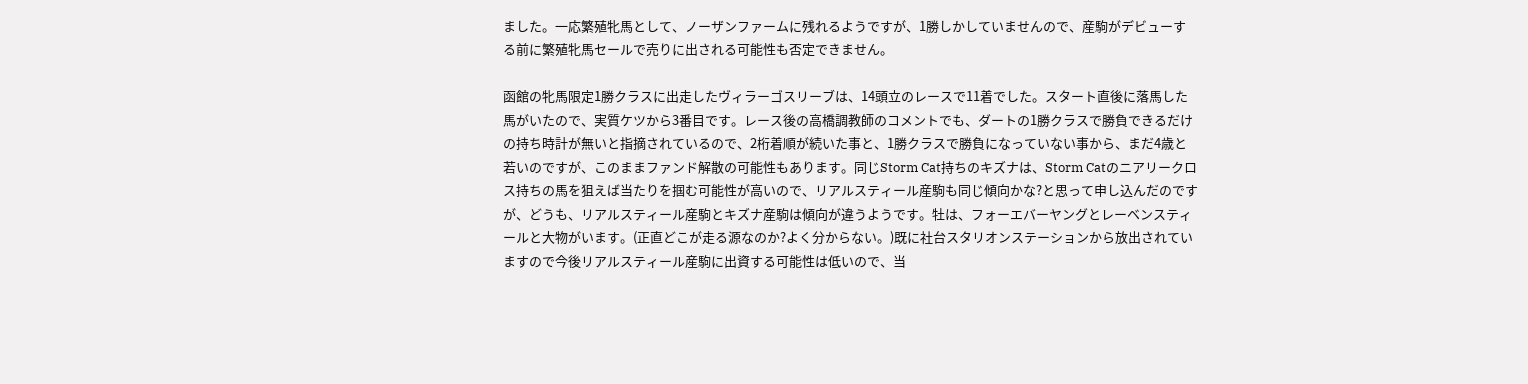ました。一応繁殖牝馬として、ノーザンファームに残れるようですが、1勝しかしていませんので、産駒がデビューする前に繁殖牝馬セールで売りに出される可能性も否定できません。

函館の牝馬限定1勝クラスに出走したヴィラーゴスリーブは、14頭立のレースで11着でした。スタート直後に落馬した馬がいたので、実質ケツから3番目です。レース後の高橋調教師のコメントでも、ダートの1勝クラスで勝負できるだけの持ち時計が無いと指摘されているので、2桁着順が続いた事と、1勝クラスで勝負になっていない事から、まだ4歳と若いのですが、このままファンド解散の可能性もあります。同じStorm Cat持ちのキズナは、Storm Catのニアリークロス持ちの馬を狙えば当たりを掴む可能性が高いので、リアルスティール産駒も同じ傾向かな?と思って申し込んだのですが、どうも、リアルスティール産駒とキズナ産駒は傾向が違うようです。牡は、フォーエバーヤングとレーベンスティールと大物がいます。(正直どこが走る源なのか?よく分からない。)既に社台スタリオンステーションから放出されていますので今後リアルスティール産駒に出資する可能性は低いので、当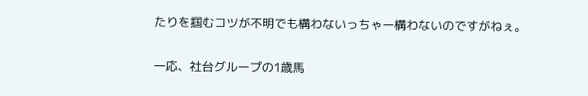たりを掴むコツが不明でも構わないっちゃー構わないのですがねぇ。

一応、社台グループの1歳馬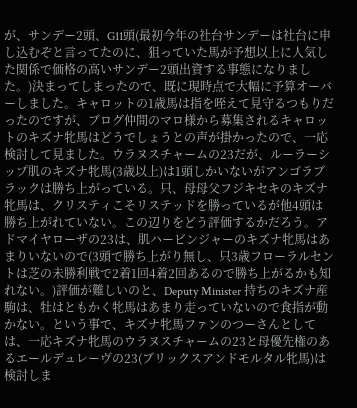が、サンデー2頭、G11頭(最初今年の社台サンデーは社台に申し込むぞと言ってたのに、狙っていた馬が予想以上に人気した関係で価格の高いサンデー2頭出資する事態になりました。)決まってしまったので、既に現時点で大幅に予算オーバーしました。キャロットの1歳馬は指を咥えて見守るつもりだったのですが、ブログ仲間のマロ様から募集されるキャロットのキズナ牝馬はどうでしょうとの声が掛かったので、一応検討して見ました。ウラヌスチャームの23だが、ルーラーシップ肌のキズナ牝馬(3歳以上)は1頭しかいないがアンゴラブラックは勝ち上がっている。只、母母父フジキセキのキズナ牝馬は、クリスティこそリステッドを勝っているが他4頭は勝ち上がれていない。この辺りをどう評価するかだろう。アドマイヤローザの23は、肌ハービンジャーのキズナ牝馬はあまりいないので(3頭で勝ち上がり無し、只3歳フローラルセントは芝の未勝利戦で2着1回4着2回あるので勝ち上がるかも知れない。)評価が難しいのと、Deputy Minister 持ちのキズナ産駒は、牡はともかく牝馬はあまり走っていないので食指が動かない。という事で、キズナ牝馬ファンのつーさんとしては、一応キズナ牝馬のウラヌスチャームの23と母優先権のあるエールデュレーヴの23(ブリックスアンドモルタル牝馬)は検討しま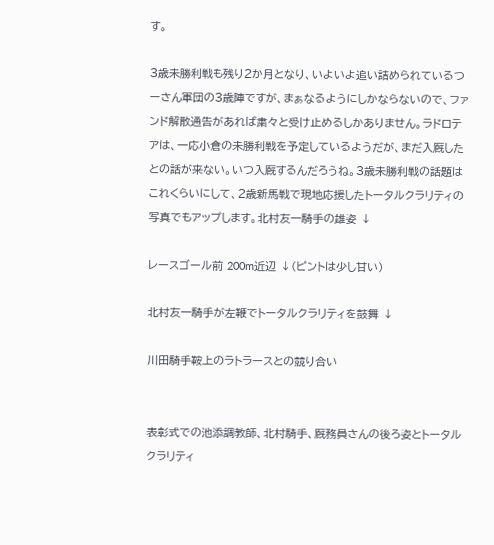す。

3歳未勝利戦も残り2か月となり、いよいよ追い詰められているつーさん軍団の3歳陣ですが、まぁなるようにしかならないので、ファンド解散通告があれば粛々と受け止めるしかありません。ラドロテアは、一応小倉の未勝利戦を予定しているようだが、まだ入厩したとの話が来ない。いつ入厩するんだろうね。3歳未勝利戦の話題はこれくらいにして、2歳新馬戦で現地応援したトータルクラリティの写真でもアップします。北村友一騎手の雄姿 ↓

レースゴール前 200m近辺 ↓(ピントは少し甘い)

北村友一騎手が左鞭でトータルクラリティを鼓舞 ↓

川田騎手鞍上のラトラースとの競り合い


表彰式での池添調教師、北村騎手、厩務員さんの後ろ姿とトータルクラリティ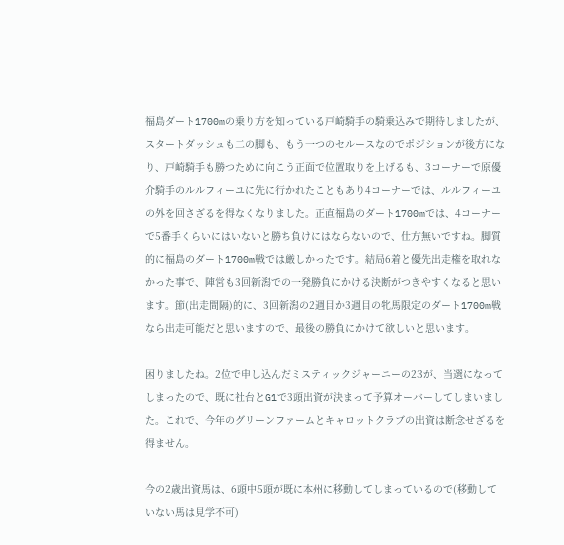福島ダート1700mの乗り方を知っている戸崎騎手の騎乗込みで期待しましたが、スタートダッシュも二の脚も、もう一つのセルースなのでポジションが後方になり、戸崎騎手も勝つために向こう正面で位置取りを上げるも、3コーナーで原優介騎手のルルフィーユに先に行かれたこともあり4コーナーでは、ルルフィーユの外を回さざるを得なくなりました。正直福島のダート1700mでは、4コーナーで5番手くらいにはいないと勝ち負けにはならないので、仕方無いですね。脚質的に福島のダート1700m戦では厳しかったです。結局6着と優先出走権を取れなかった事で、陣営も3回新潟での一発勝負にかける決断がつきやすくなると思います。節(出走間隔)的に、3回新潟の2週目か3週目の牝馬限定のダート1700m戦なら出走可能だと思いますので、最後の勝負にかけて欲しいと思います。

困りましたね。2位で申し込んだミスティックジャーニーの23が、当選になってしまったので、既に社台とG1で3頭出資が決まって予算オーバーしてしまいました。これで、今年のグリーンファームとキャロットクラブの出資は断念せざるを得ません。

今の2歳出資馬は、6頭中5頭が既に本州に移動してしまっているので(移動していない馬は見学不可)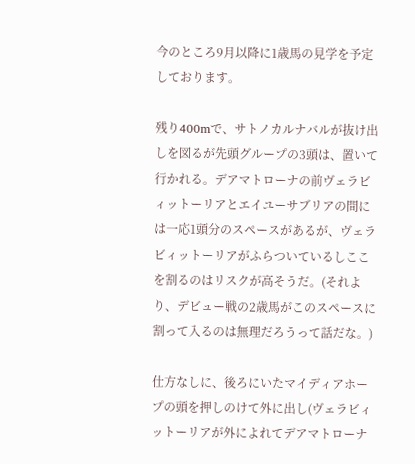今のところ9月以降に1歳馬の見学を予定しております。

残り400mで、サトノカルナバルが抜け出しを図るが先頭グループの3頭は、置いて行かれる。デアマトローナの前ヴェラビィットーリアとエイユーサブリアの間には一応1頭分のスペースがあるが、ヴェラビィットーリアがふらついているしここを割るのはリスクが高そうだ。(それより、デビュー戦の2歳馬がこのスペースに割って入るのは無理だろうって話だな。)

仕方なしに、後ろにいたマイディアホープの頭を押しのけて外に出し(ヴェラビィットーリアが外によれてデアマトローナ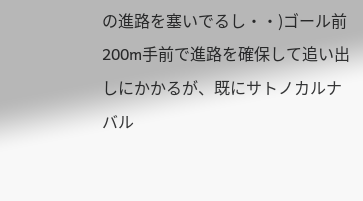の進路を塞いでるし・・)ゴール前200m手前で進路を確保して追い出しにかかるが、既にサトノカルナバル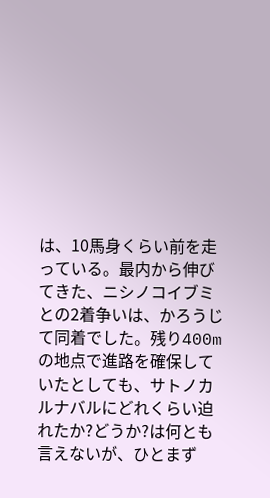は、10馬身くらい前を走っている。最内から伸びてきた、ニシノコイブミとの2着争いは、かろうじて同着でした。残り400mの地点で進路を確保していたとしても、サトノカルナバルにどれくらい迫れたか?どうか?は何とも言えないが、ひとまず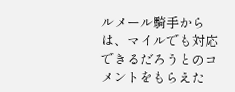ルメール騎手からは、マイルでも対応できるだろうとのコメントをもらえた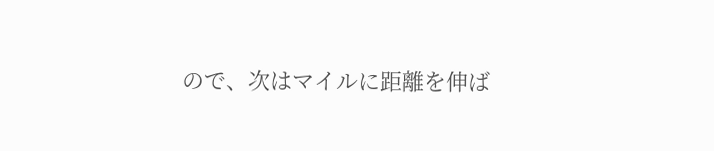ので、次はマイルに距離を伸ば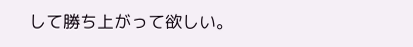して勝ち上がって欲しい。